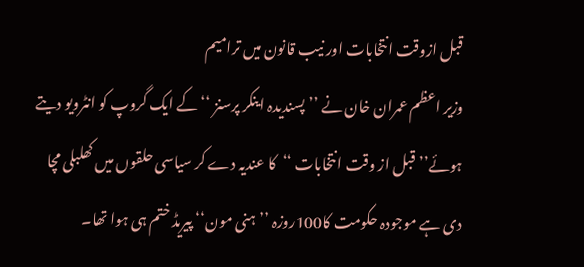قبل ازوقت انتخابات اور نیب قانون میں ترامیم
وزیر اعظم عمران خان نے ’’پسندیدہ اینکر پرسنز ‘‘ کے ایک گروپ کو انٹرویو دیتے ہوئے’’ قبل از وقت انتخابات ‘‘کا عندیہ دے کر سیاسی حلقوں میں کھلبلی مچا دی ہے موجودہ حکومت کا100روزہ ’’ ہنی مون‘‘ پیریڈ ختم ہی ہوا تھا۔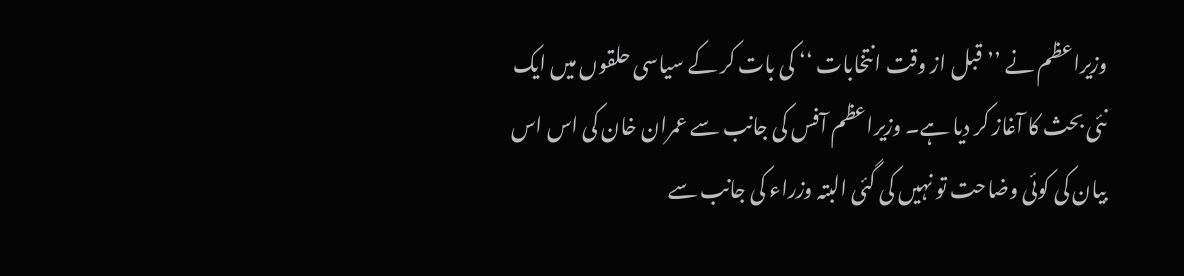وزیراعظم نے ’’قبل از وقت انتخابات ‘‘ کی بات کر کے سیاسی حلقوں میں ایک نئی بحث کا آغاز کر دیا ہے۔ وزیراعظم آفس کی جانب سے عمران خان کی اس اس بیان کی کوئی وضاحت تو نہیں کی گئی البتہ وزراء کی جانب سے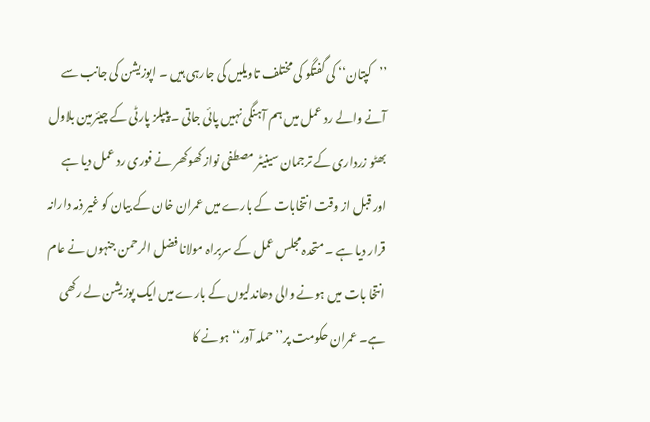’’کپتان‘‘ کی گفتگو کی مختلف تاویلیں کی جارہی ہیں ۔ اپوزیشن کی جانب سے آنے والے رد عمل میں ہم آہنگی نہیں پائی جاتی ۔ پیپلز پارٹی کے چیئرمین بلاول بھٹو زرداری کے ترجمان سینیٹر مصطفی نواز کھوکھر نے فوری رد عمل دیا ہے اور قبل از وقت انتخابات کے بارے میں عمران خان کے بیان کو غیر ذمہ دارانہ قرار دیا ہے ۔ متحدہ مجلس عمل کے سربراہ مولانا فضل الرحمن جنہوں نے عام انتخا بات میں ہونے والی دھاندلیوں کے بارے میں ایک پوزیشن لے رکھی ہے۔ عمران حکومت پر’’ حملہ آور‘‘ ہونے کا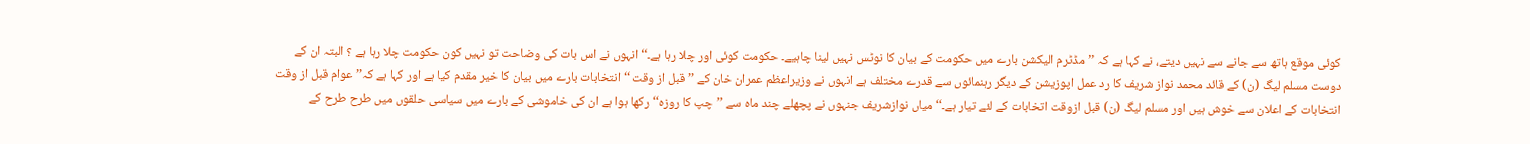کوئی موقع ہاتھ سے جانے سے نہیں دیتے، نے کہا ہے کہ ’’مڈٹرم الیکشن بارے میں حکومت کے بیان کا نوٹس نہیں لینا چاہیے۔ حکومت کوئی اور چلا رہا ہے۔‘‘ انہوں نے اس بات کی وضاحت تو نہیں کون حکومت چلا رہا ہے ؟ البتہ ان کے دوست مسلم لیگ (ن) کے قائد محمد نواز شریف کا رد عمل اپوزیشن کے دیگر رہنمائوں سے قدرے مختلف ہے انہوں نے وزیراعظم عمران خان کے ’’قبل از وقت ‘‘ انتخابات بارے میں بیان کا خیر مقدم کیا ہے اور کہا ہے کہ’’ عوام قبل از وقت انتخابات کے اعلان سے خوش ہیں اور مسلم لیگ (ن) قبل ازوقت اتخابات کے لئے تیار ہے۔‘‘ میاں نوازشریف جنہوں نے پچھلے چند ماہ سے ’’چپ کا روزہ‘‘ رکھا ہوا ہے ان کی خاموشی کے بارے میں سیاسی حلقوں میں طرح طرح کے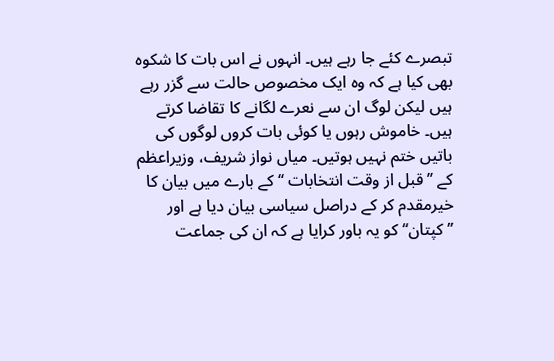تبصرے کئے جا رہے ہیں۔ انہوں نے اس بات کا شکوہ بھی کیا ہے کہ وہ ایک مخصوص حالت سے گزر رہے ہیں لیکن لوگ ان سے نعرے لگانے کا تقاضا کرتے ہیں۔ خاموش رہوں یا کوئی بات کروں لوگوں کی باتیں ختم نہیں ہوتیں۔ میاں نواز شریف، وزیراعظم کے ’’قبل از وقت انتخابات ‘‘ کے بارے میں بیان کا خیرمقدم کر کے دراصل سیاسی بیان دیا ہے اور ’’کپتان‘‘ کو یہ باور کرایا ہے کہ ان کی جماعت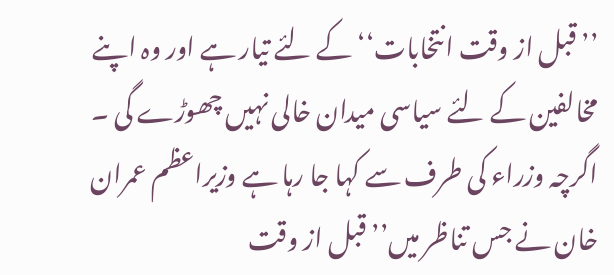’’قبل از وقت انتخابات‘‘ کے لئے تیار ہے اور وہ اپنے مخالفین کے لئے سیاسی میدان خالی نہیں چھوڑے گی ۔ اگرچہ وزراء کی طرف سے کہا جا رہا ہے وزیراعظم عمران خان نے جس تناظر میں’’ قبل از وقت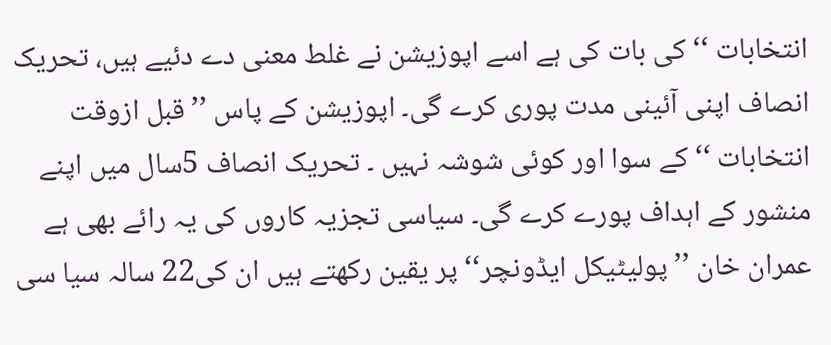انتخابات ‘‘کی بات کی ہے اسے اپوزیشن نے غلط معنی دے دئیے ہیں، تحریک انصاف اپنی آئینی مدت پوری کرے گی۔ اپوزیشن کے پاس ’’قبل ازوقت انتخابات ‘‘ کے سوا اور کوئی شوشہ نہیں ۔ تحریک انصاف 5سال میں اپنے منشور کے اہداف پورے کرے گی۔ سیاسی تجزیہ کاروں کی یہ رائے بھی ہے عمران خان ’’پولیٹیکل ایڈونچر‘‘ پر یقین رکھتے ہیں ان کی22 سالہ سیا سی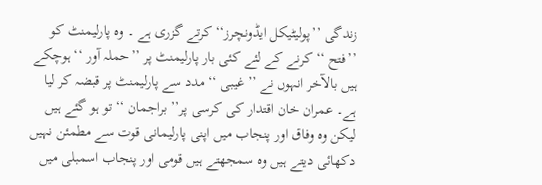زندگی ’’پولیٹیکل ایڈونچرز‘‘ کرتے گزری ہے ۔ وہ پارلیمنٹ کو ’’فتح ‘‘ کرنے کے لئے کئی بار پارلیمنٹ پر ’’حملہ آور ‘‘ ہوچکے ہیں بالآخر انہوں نے ’’غیبی ‘‘ مدد سے پارلیمنٹ پر قبضہ کر لیا ہے۔ عمران خان اقتدار کی کرسی پر’’ براجمان ‘‘ تو ہو گئے ہیں لیکن وہ وفاق اور پنجاب میں اپنی پارلیمانی قوت سے مطمئن نہیں دکھائی دیتے ہیں وہ سمجھتے ہیں قومی اور پنجاب اسمبلی میں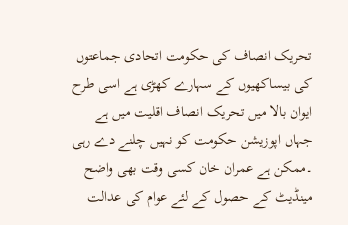تحریک انصاف کی حکومت اتحادی جماعتوں کی بیساکھیوں کے سہارے کھڑی ہے اسی طرح ایوان بالا میں تحریک انصاف اقلیت میں ہے جہاں اپوزیشن حکومت کو نہیں چلنے دے رہی ۔ممکن ہے عمران خان کسی وقت بھی واضح مینڈیٹ کے حصول کے لئے عوام کی عدالت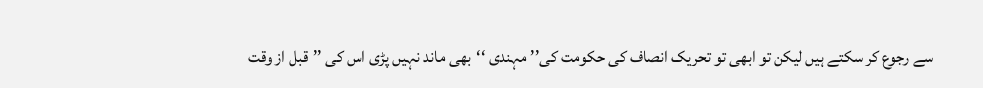سے رجوع کر سکتے ہیں لیکن تو ابھی تو تحریک انصاف کی حکومت کی’’ مہندی ‘‘بھی ماند نہیں پڑی اس کی ’’قبل از وقت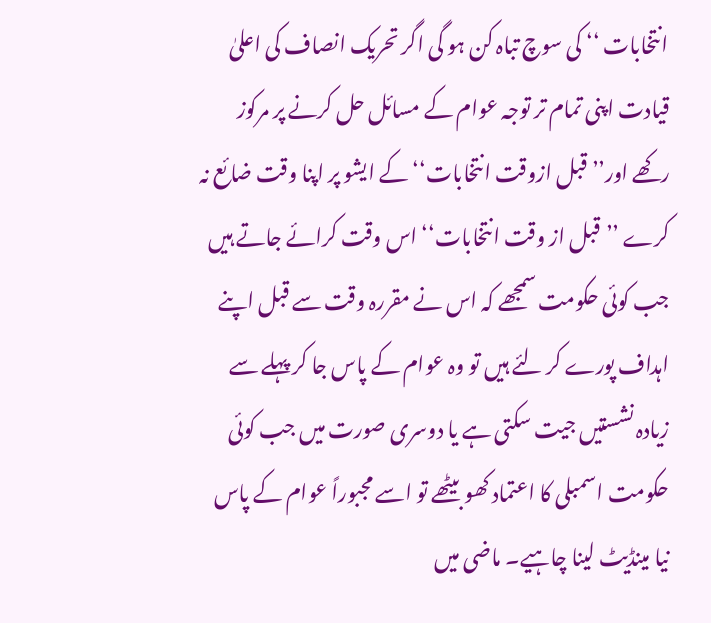انتخابات ‘‘ کی سوچ تباہ کن ہو گی اگر تحریک انصاف کی اعلیٰ قیادت اپنی تمام تر توجہ عوام کے مسائل حل کرنے پر مرکوز رکھے اور’’ قبل ازوقت انتخابات‘‘ کے ایشو پر اپنا وقت ضائع نہ کرے ’’قبل از وقت انتخابات‘‘ اس وقت کرائے جاتے ہیں جب کوئی حکومت سمجھے کہ اس نے مقررہ وقت سے قبل اپنے اہداف پورے کر لئے ہیں تو وہ عوام کے پاس جا کر پہلے سے زیادہ نشستیں جیت سکتی ہے یا دوسری صورت میں جب کوئی حکومت اسمبلی کا اعتماد کھو بیٹھے تو اسے مجبوراً عوام کے پاس نیا مینڈیٹ لینا چاہیے۔ ماضی میں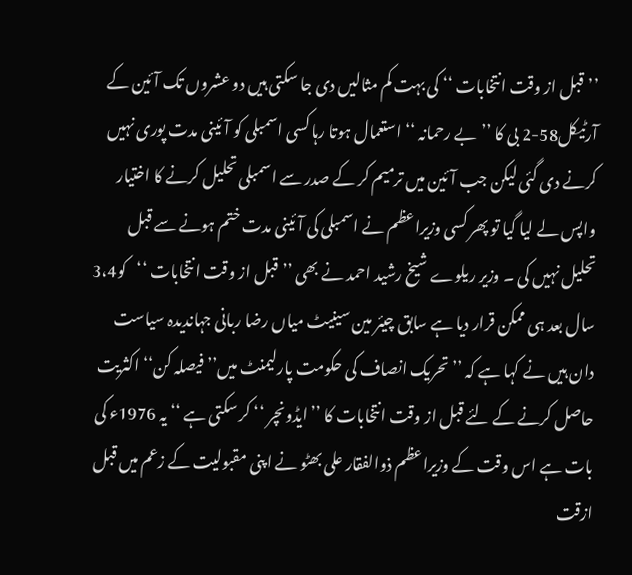’’قبل از وقت انتخابات ‘‘ کی بہت کم مثالیں دی جا سکتی ہیں دو عشروں تک آئین کے آرٹیکل58-2 بی کا ’’بے رحمانہ ‘‘ استعمال ہوتا رہا کسی اسمبلی کو آئینی مدت پوری نہیں کرنے دی گئی لیکن جب آئین میں ترمیم کر کے صدر سے اسمبلی تحلیل کرنے کا اختیار واپس لے لیا گیا تو پھر کسی وزیراعظم نے اسمبلی کی آئینی مدت ختم ہونے سے قبل تحلیل نہیں کی ۔ وزیر ریلوے شیخ رشید احمد نے بھی ’’قبل از وقت انتخابات ‘‘کو3،4 سال بعد ہی ممکن قرار دیا ہے سابق چیئر مین سینیٹ میاں رضا ربانی جہاندیدہ سیاست دان ہیں نے کہا ہے کہ ’’ تحریک انصاف کی حکومت پارلیمنٹ میں’’ فیصلہ کن‘‘ اکثریت حاصل کرنے کے لئے قبل از وقت انتخابات کا ’’ایڈونچر ‘‘ کر سکتی ہے ‘‘ یہ 1976ء کی بات ہے اس وقت کے وزیراعظم ذوالفقار علی بھٹو نے اپنی مقبولیت کے زعم میں قبل ازقت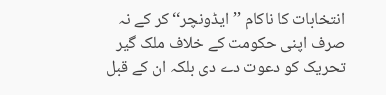انتخابات کا ناکام ’’ایڈونچر‘‘ کر کے نہ صرف اپنی حکومت کے خلاف ملک گیر تحریک کو دعوت دے دی بلکہ ان کے قبل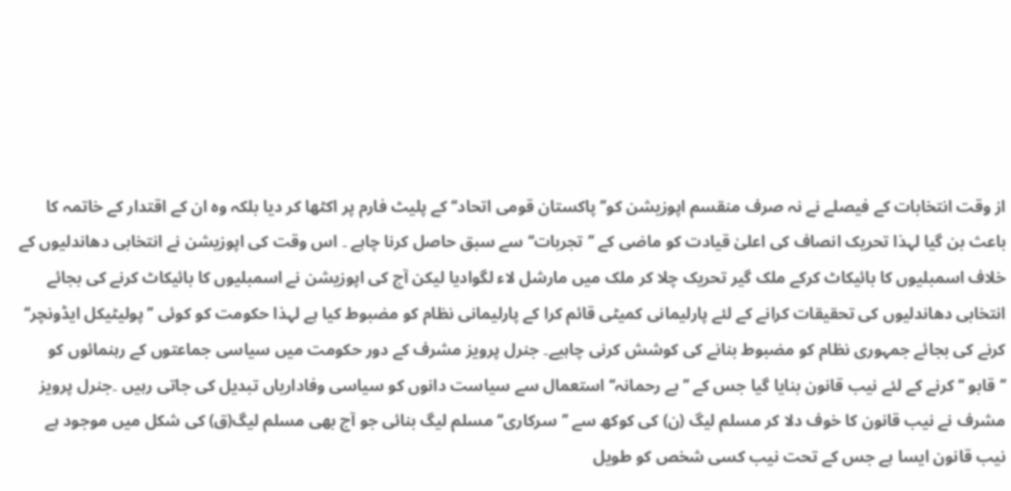از وقت انتخابات کے فیصلے نے نہ صرف منقسم اپوزیشن کو’’ پاکستان قومی اتحاد‘‘ کے پلیٹ فارم پر اکٹھا کر دیا بلکہ وہ ان کے اقتدار کے خاتمہ کا باعث بن گیا لہذا تحریک انصاف کی اعلیٰ قیادت کو ماضی کے ’’تجربات‘‘ سے سبق حاصل کرنا چاہے ۔ اس وقت کی اپوزیشن نے انتخابی دھاندلیوں کے خلاف اسمبلیوں کا بائیکاٹ کرکے ملک گیر تحریک چلا کر ملک میں مارشل لاء لگوادیا لیکن آج کی اپوزیشن نے اسمبلیوں کا بائیکاٹ کرنے کی بجائے انتخابی دھاندلیوں کی تحقیقات کرانے کے لئے پارلیمانی کمیٹی قائم کرا کے پارلیمانی نظام کو مضبوط کیا ہے لہذا حکومت کو کوئی ’’پولیٹیکل ایڈونچر‘‘ کرنے کی بجائے جمہوری نظام کو مضبوط بنانے کی کوشش کرنی چاہیے۔ جنرل پرویز مشرف کے دور حکومت میں سیاسی جماعتوں کے رہنمائوں کو ’’قابو ‘‘ کرنے کے لئے نیب قانون بنایا گیا جس کے ’’بے رحمانہ‘‘ استعمال سے سیاست دانوں کو سیاسی وفاداریاں تبدیل کی جاتی رہیں ۔جنرل پرویز مشرف نے نیب قانون کا خوف دلا کر مسلم لیگ (ن) کی کوکھ سے ’’سرکاری‘‘ مسلم لیگ بنائی جو آج بھی مسلم لیگ(ق) کی شکل میں موجود ہے نیب قانون ایسا ہے جس کے تحت نیب کسی شخص کو طویل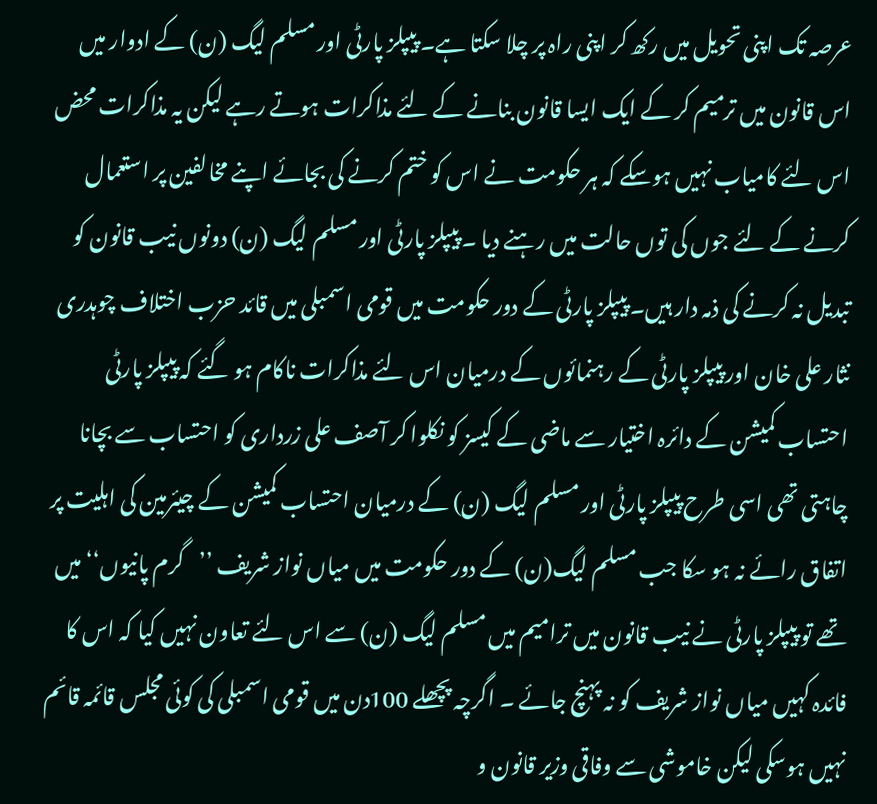عرصہ تک اپنی تحویل میں رکھ کر اپنی راہ پر چلا سکتا ہے۔ پیپلز پارٹی اور مسلم لیگ (ن) کے ادوار میں اس قانون میں ترمیم کر کے ایک ایسا قانون بنانے کے لئے مذاکرات ہوتے رہے لیکن یہ مذاکرات محض اس لئے کامیاب نہیں ہوسکے کہ ہر حکومت نے اس کو ختم کرنے کی بجائے اپنے مخالفین پر استعمال کرنے کے لئے جوں کی توں حالت میں رہنے دیا ۔ پیپلز پارٹی اور مسلم لیگ (ن) دونوں نیب قانون کو تبدیل نہ کرنے کی ذمہ دار ہیں۔ پیپلز پارٹی کے دور حکومت میں قومی اسمبلی میں قائد حزب اختلاف چوہدری نثار علی خان اور پیپلز پارٹی کے رہنمائوں کے درمیان اس لئے مذاکرات ناکام ہو گئے کہ پیپلز پارٹی احتساب کمیشن کے دائرہ اختیار سے ماضی کے کیسز کو نکلوا کر آصف علی زرداری کو احتساب سے بچانا چاہتی تھی اسی طرح پیپلز پارٹی اور مسلم لیگ (ن) کے درمیان احتساب کمیشن کے چیئرمین کی اہلیت پر اتفاق رائے نہ ہو سکا جب مسلم لیگ(ن) کے دور حکومت میں میاں نواز شریف ’’گرم پانیوں‘‘ میں تھے تو پیپلز پارٹی نے نیب قانون میں ترامیم میں مسلم لیگ (ن) سے اس لئے تعاون نہیں کیا کہ اس کا فائدہ کہیں میاں نواز شریف کو نہ پہنچ جائے ۔ اگرچہ پچھلے 100دن میں قومی اسمبلی کی کوئی مجلس قائمہ قائم نہیں ہوسکی لیکن خاموشی سے وفاقی وزیر قانون و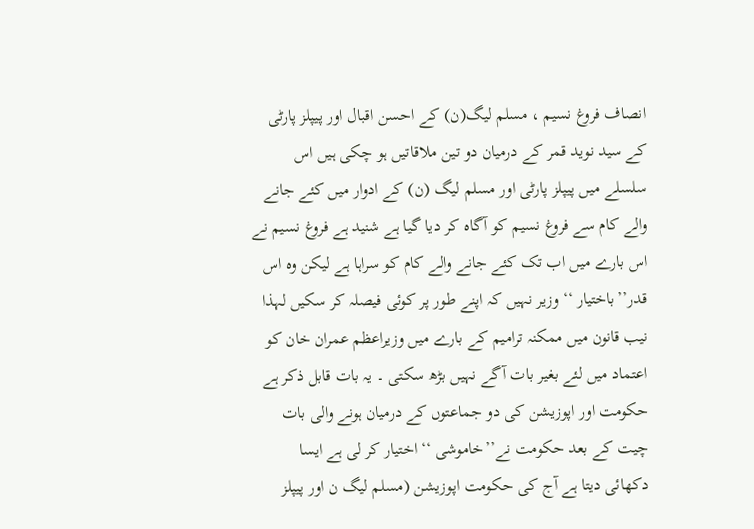انصاف فروغ نسیم ، مسلم لیگ(ن) کے احسن اقبال اور پیپلز پارٹی کے سید نوید قمر کے درمیان دو تین ملاقاتیں ہو چکی ہیں اس سلسلے میں پیپلز پارٹی اور مسلم لیگ (ن) کے ادوار میں کئے جانے والے کام سے فروغ نسیم کو آگاہ کر دیا گیا ہے شنید ہے فروغ نسیم نے اس بارے میں اب تک کئے جانے والے کام کو سراہا ہے لیکن وہ اس قدر’’باختیار ‘‘ وزیر نہیں کہ اپنے طور پر کوئی فیصلہ کر سکیں لہذا نیب قانون میں ممکنہ ترامیم کے بارے میں وزیراعظم عمران خان کو اعتماد میں لئے بغیر بات آگے نہیں بڑھ سکتی ۔ یہ بات قابل ذکر ہے حکومت اور اپوزیشن کی دو جماعتوں کے درمیان ہونے والی بات چیت کے بعد حکومت نے’’خاموشی ‘‘اختیار کر لی ہے ایسا دکھائی دیتا ہے آج کی حکومت اپوزیشن (مسلم لیگ ن اور پیپلز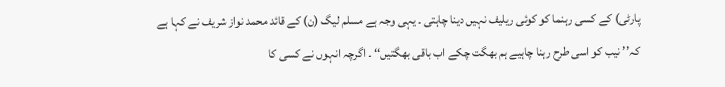پارٹی) کے کسی رہنما کو کوئی ریلیف نہیں دینا چاہتی ۔ یہی وجہ ہے مسلم لیگ (ن) کے قائد محمد نواز شریف نے کہا ہے کہ’’ نیب کو اسی طرح رہنا چاہیے ہم بھگت چکے اب باقی بھگتیں‘‘ ۔ اگرچہ انہوں نے کسی کا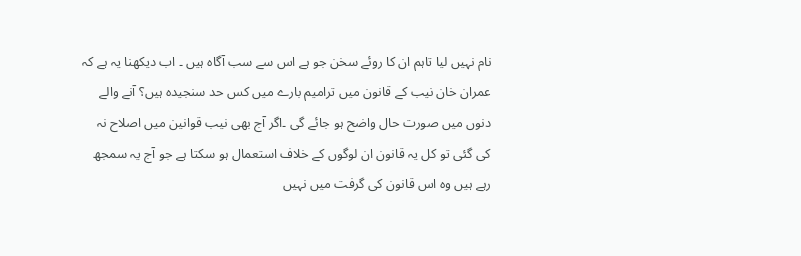نام نہیں لیا تاہم ان کا روئے سخن جو ہے اس سے سب آگاہ ہیں ۔ اب دیکھنا یہ ہے کہ عمران خان نیب کے قانون میں ترامیم بارے میں کس حد سنجیدہ ہیں؟ آنے والے دنوں میں صورت حال واضح ہو جائے گی ۔اگر آج بھی نیب قوانین میں اصلاح نہ کی گئی تو کل یہ قانون ان لوگوں کے خلاف استعمال ہو سکتا ہے جو آج یہ سمجھ رہے ہیں وہ اس قانون کی گرفت میں نہیں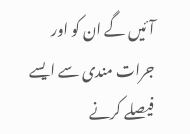آئیں گے ان کو اور جرات مندی سے ایسے فیصلے کرنے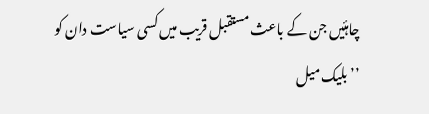چاہئیں جن کے باعث مستقبل قریب میں کسی سیاست دان کو ’’بلیک میل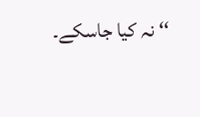‘‘ نہ کیا جاسکے۔